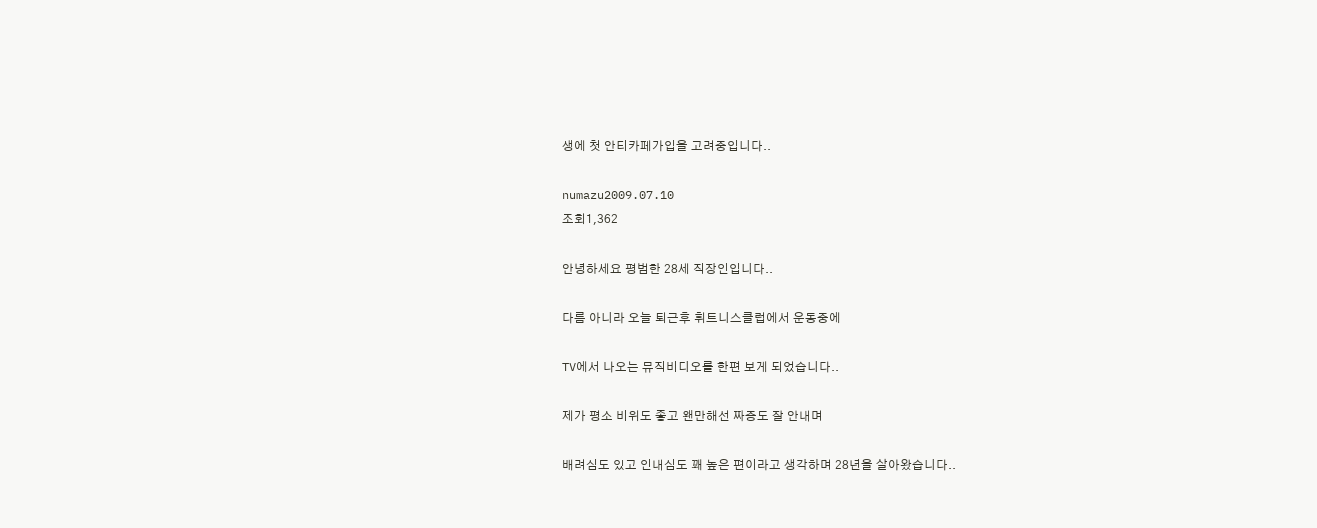생에 첫 안티카페가입을 고려중입니다..

numazu2009.07.10
조회1,362

안녕하세요 평범한 28세 직장인입니다..

다름 아니라 오늘 퇴근후 휘트니스클럽에서 운동중에

TV에서 나오는 뮤직비디오를 한편 보게 되었습니다..

제가 평소 비위도 좋고 왠만해선 짜증도 잘 안내며

배려심도 있고 인내심도 꽤 높은 편이라고 생각하며 28년을 살아왔습니다..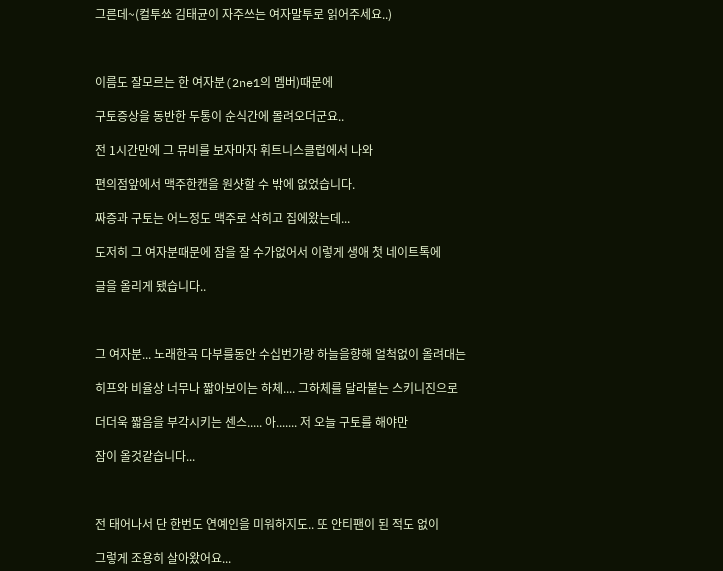그른데~(컬투쑈 김태균이 자주쓰는 여자말투로 읽어주세요..)



이름도 잘모르는 한 여자분(2ne1의 멤버)때문에

구토증상을 동반한 두통이 순식간에 몰려오더군요..

전 1시간만에 그 뮤비를 보자마자 휘트니스클럽에서 나와

편의점앞에서 맥주한캔을 원샷할 수 밖에 없었습니다.

짜증과 구토는 어느정도 맥주로 삭히고 집에왔는데...

도저히 그 여자분때문에 잠을 잘 수가없어서 이렇게 생애 첫 네이트톡에

글을 올리게 됐습니다..



그 여자분... 노래한곡 다부를동안 수십번가량 하늘을향해 얼척없이 올려대는

히프와 비율상 너무나 짧아보이는 하체.... 그하체를 달라붙는 스키니진으로

더더욱 짧음을 부각시키는 센스..... 아....... 저 오늘 구토를 해야만

잠이 올것같습니다...



전 태어나서 단 한번도 연예인을 미워하지도.. 또 안티팬이 된 적도 없이

그렇게 조용히 살아왔어요...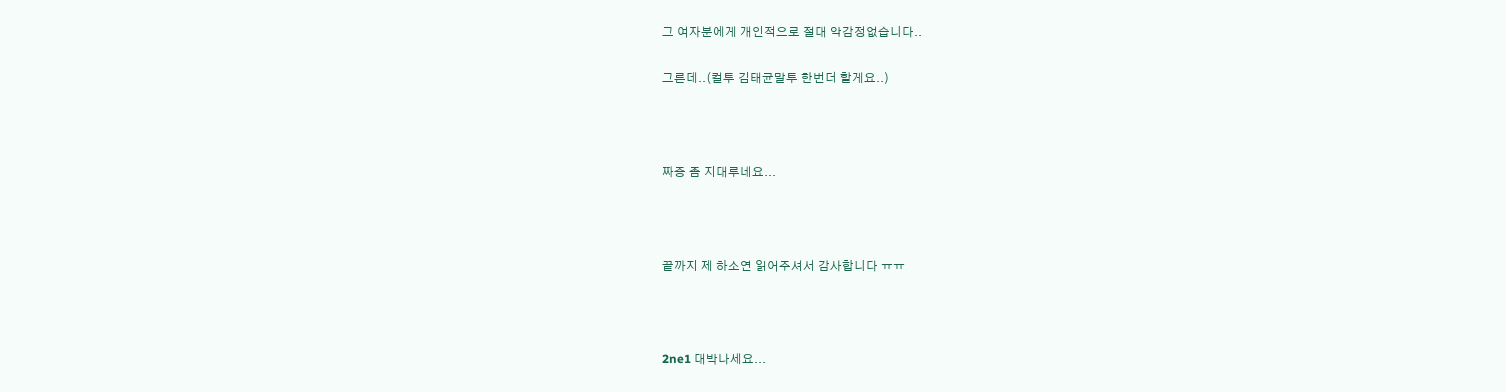그 여자분에게 개인적으로 절대 악감정없습니다..

그른데..(컬투 김태균말투 한번더 할게요..)



짜증 좀 지대루네요...



끝까지 제 하소연 읽어주셔서 감사합니다 ㅠㅠ



2ne1 대박나세요...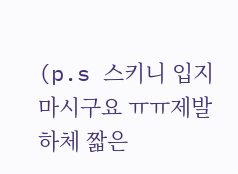(p.s 스키니 입지마시구요 ㅠㅠ제발 하체 짧은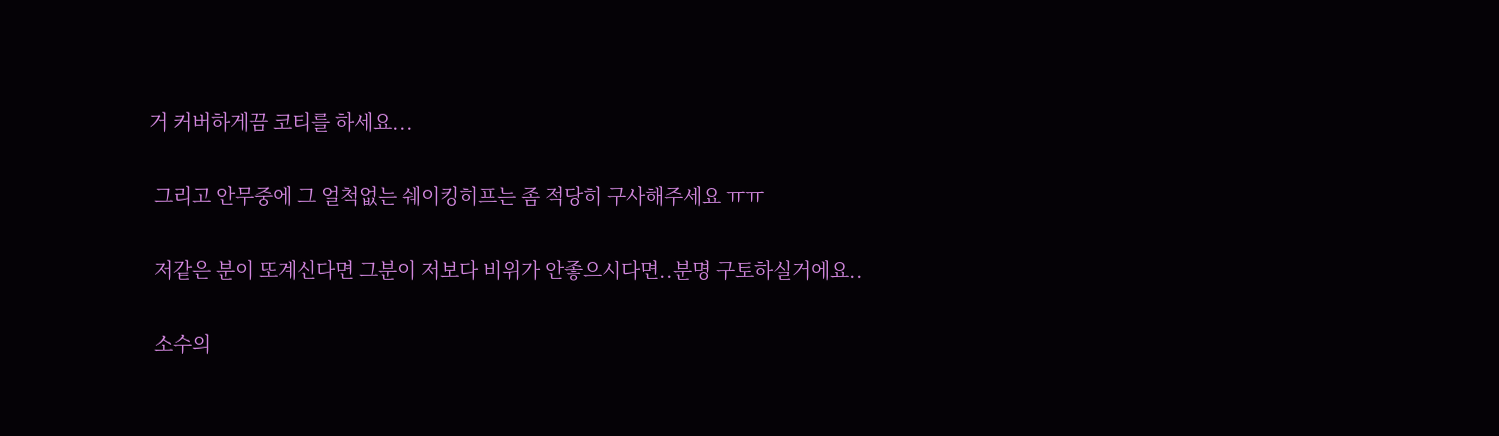거 커버하게끔 코티를 하세요...

 그리고 안무중에 그 얼척없는 쉐이킹히프는 좀 적당히 구사해주세요 ㅠㅠ

 저같은 분이 또계신다면 그분이 저보다 비위가 안좋으시다면..분명 구토하실거에요..

 소수의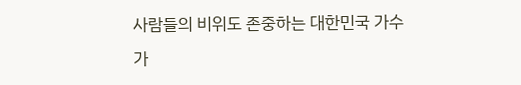사람들의 비위도 존중하는 대한민국 가수가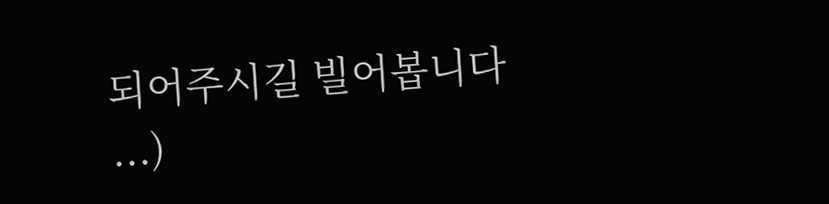되어주시길 빌어봅니다 ...)